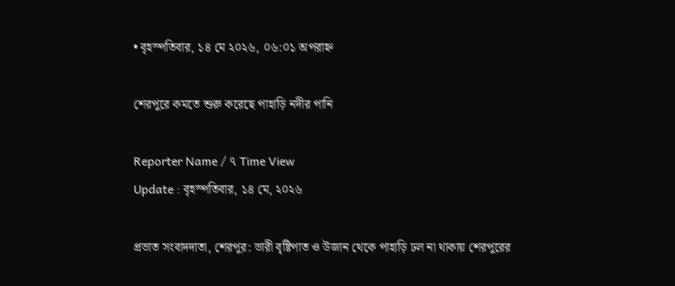• বৃহস্পতিবার, ১৪ মে ২০২৬, ০৬:০১ অপরাহ্ন

শেরপুরে কমতে শুরু করেছে পাহাড়ি নদীর পানি

Reporter Name / ৭ Time View
Update : বৃহস্পতিবার, ১৪ মে, ২০২৬

প্রভাত সংবাদদাতা, শেরপুর: ভারী বৃষ্টিপাত ও উজান থেকে পাহাড়ি ঢল না থাকায় শেরপুরের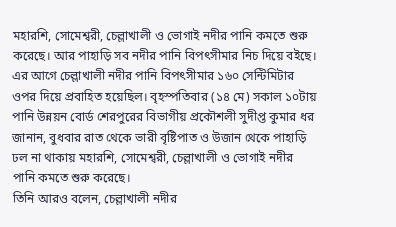মহারশি, সোমেশ্বরী, চেল্লাখালী ও ভোগাই নদীর পানি কমতে শুরু করেছে। আর পাহাড়ি সব নদীর পানি বিপৎসীমার নিচ দিয়ে বইছে। এর আগে চেল্লাখালী নদীর পানি বিপৎসীমার ১৬০ সেন্টিমিটার ওপর দিয়ে প্রবাহিত হয়েছিল। বৃহস্পতিবার (১৪ মে) সকাল ১০টায় পানি উন্নয়ন বোর্ড শেরপুরের বিভাগীয় প্রকৌশলী সুদীপ্ত কুমার ধর জানান, বুধবার রাত থেকে ভারী বৃষ্টিপাত ও উজান থেকে পাহাড়ি ঢল না থাকায় মহারশি, সোমেশ্বরী, চেল্লাখালী ও ভোগাই নদীর পানি কমতে শুরু করেছে।
তিনি আরও বলেন, চেল্লাখালী নদীর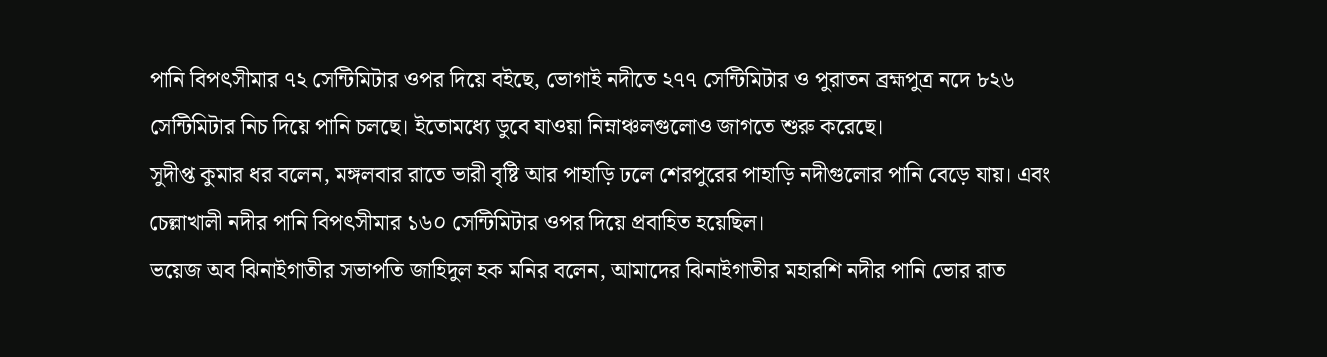পানি বিপৎসীমার ৭২ সেন্টিমিটার ওপর দিয়ে বইছে, ভোগাই নদীতে ২৭৭ সেন্টিমিটার ও পুরাতন ব্রহ্মপুত্র নদে ৮২৬ সেন্টিমিটার নিচ দিয়ে পানি চলছে। ইতোমধ্যে ডুবে যাওয়া নিম্নাঞ্চলগুলোও জাগতে শুরু করেছে।
সুদীপ্ত কুমার ধর বলেন, মঙ্গলবার রাতে ভারী বৃষ্টি আর পাহাড়ি ঢলে শেরপুরের পাহাড়ি নদীগুলোর পানি বেড়ে যায়। এবং চেল্লাখালী নদীর পানি বিপৎসীমার ১৬০ সেন্টিমিটার ওপর দিয়ে প্রবাহিত হয়েছিল।
ভয়েজ অব ঝিনাইগাতীর সভাপতি জাহিদুল হক মনির বলেন, আমাদের ঝিনাইগাতীর মহারশি নদীর পানি ভোর রাত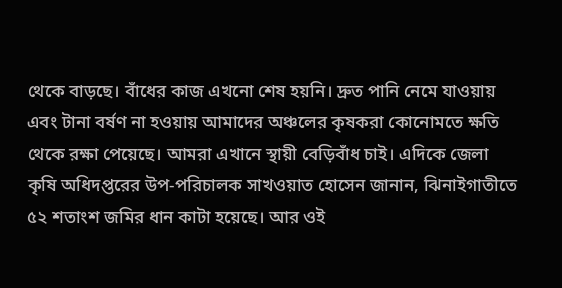থেকে বাড়ছে। বাঁধের কাজ এখনো শেষ হয়নি। দ্রুত পানি নেমে যাওয়ায় এবং টানা বর্ষণ না হওয়ায় আমাদের অঞ্চলের কৃষকরা কোনোমতে ক্ষতি থেকে রক্ষা পেয়েছে। আমরা এখানে স্থায়ী বেড়িবাঁধ চাই। এদিকে জেলা কৃষি অধিদপ্তরের উপ-পরিচালক সাখওয়াত হোসেন জানান, ঝিনাইগাতীতে ৫২ শতাংশ জমির ধান কাটা হয়েছে। আর ওই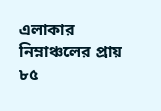এলাকার নিম্নাঞ্চলের প্রায় ৮৫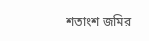শতাংশ জমির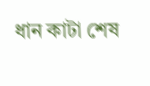ধান কাটা শেষ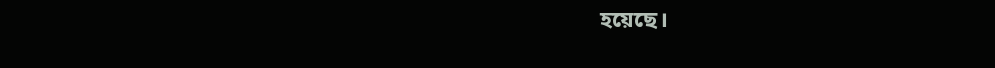হয়েছে।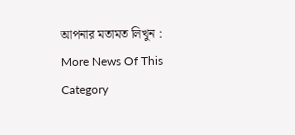আপনার মতামত লিখুন :
More News Of This Category